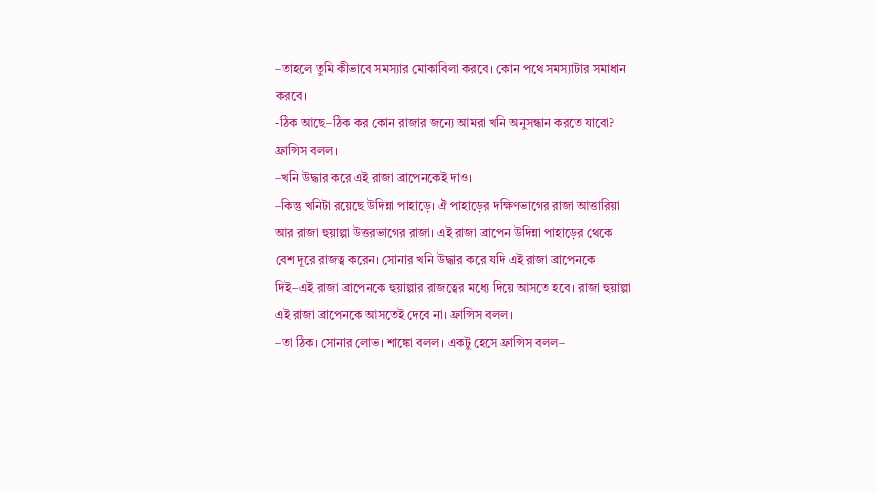–তাহলে তুমি কীভাবে সমস্যার মোকাবিলা করবে। কোন পথে সমস্যাটার সমাধান করবে।
-ঠিক আছে–ঠিক কর কোন রাজার জন্যে আমরা খনি অনুসন্ধান করতে যাবো? ফ্রান্সিস বলল।
–খনি উদ্ধার করে এই রাজা ব্রাপেনকেই দাও।
–কিন্তু খনিটা রয়েছে উদিন্না পাহাড়ে। ঐ পাহাড়ের দক্ষিণভাগের রাজা আত্তারিয়া আর রাজা হুয়াল্পা উত্তরভাগের রাজা। এই রাজা ব্রাপেন উদিন্না পাহাড়ের থেকে বেশ দূরে রাজত্ব করেন। সোনার খনি উদ্ধার করে যদি এই রাজা ব্রাপেনকে দিই–এই রাজা ব্রাপেনকে হুয়াল্পার রাজত্বের মধ্যে দিয়ে আসতে হবে। রাজা হুয়াল্পা এই রাজা ব্রাপেনকে আসতেই দেবে না। ফ্রান্সিস বলল।
–তা ঠিক। সোনার লোভ। শাঙ্কো বলল। একটু হেসে ফ্রান্সিস বলল–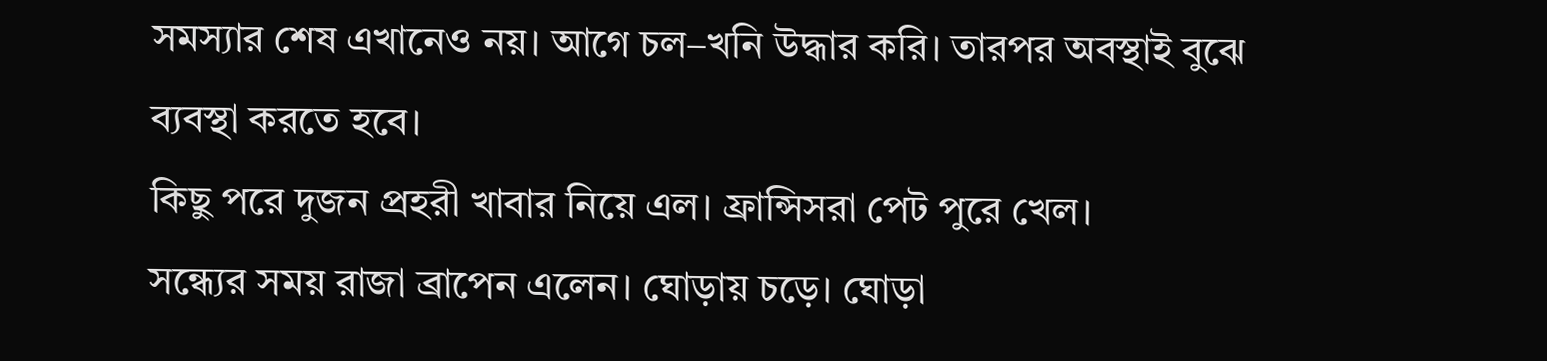সমস্যার শেষ এখানেও নয়। আগে চল–খনি উদ্ধার করি। তারপর অবস্থাই বুঝে ব্যবস্থা করতে হবে।
কিছু পরে দুজন প্রহরী খাবার নিয়ে এল। ফ্রান্সিসরা পেট পুরে খেল।
সন্ধ্যের সময় রাজা ব্রাপেন এলেন। ঘোড়ায় চড়ে। ঘোড়া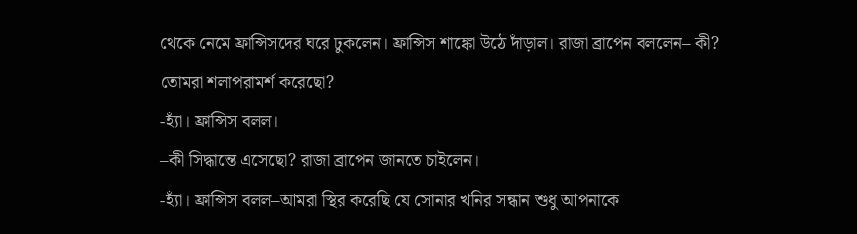থেকে নেমে ফ্রান্সিসদের ঘরে ঢুকলেন। ফ্রান্সিস শাঙ্কো উঠে দাঁড়াল। রাজা ব্রাপেন বললেন– কী? তোমরা শলাপরামর্শ করেছো?
-হ্যাঁ। ফ্রান্সিস বলল।
–কী সিদ্ধান্তে এসেছো? রাজা ব্রাপেন জানতে চাইলেন।
-হ্যাঁ। ফ্রান্সিস বলল–আমরা স্থির করেছি যে সোনার খনির সন্ধান শুধু আপনাকে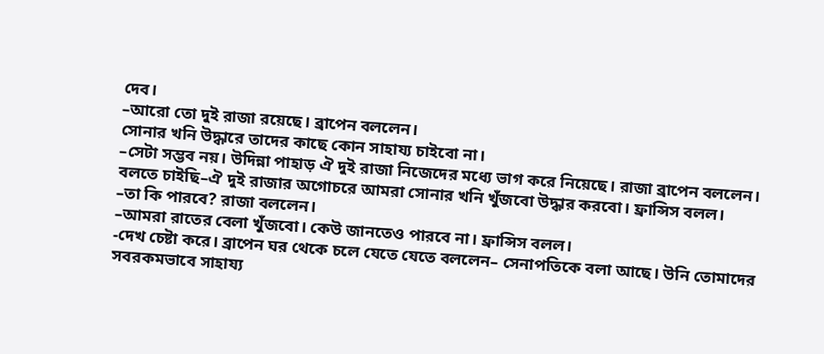দেব।
–আরো তো দুই রাজা রয়েছে। ব্রাপেন বললেন।
সোনার খনি উদ্ধারে তাদের কাছে কোন সাহায্য চাইবো না।
–সেটা সম্ভব নয়। উদিন্না পাহাড় ঐ দুই রাজা নিজেদের মধ্যে ভাগ করে নিয়েছে। রাজা ব্রাপেন বললেন।
বলতে চাইছি–ঐ দুই রাজার অগোচরে আমরা সোনার খনি খুঁজবো উদ্ধার করবো। ফ্রান্সিস বলল।
–তা কি পারবে? রাজা বললেন।
–আমরা রাতের বেলা খুঁজবো। কেউ জানতেও পারবে না। ফ্রান্সিস বলল।
-দেখ চেষ্টা করে। ব্রাপেন ঘর থেকে চলে যেতে যেতে বললেন– সেনাপতিকে বলা আছে। উনি তোমাদের সবরকমভাবে সাহায্য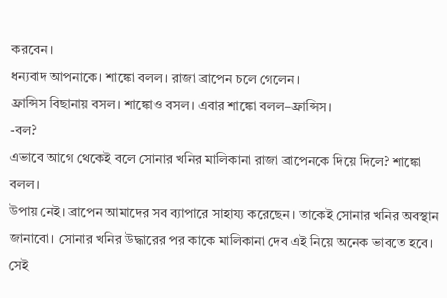করবেন।
ধন্যবাদ আপনাকে। শাঙ্কো বলল। রাজা ব্রাপেন চলে গেলেন।
ফ্রান্সিস বিছানায় বসল। শাঙ্কোও বসল। এবার শাঙ্কো বলল–ফ্রান্সিস।
-বল?
এভাবে আগে থেকেই বলে সোনার খনির মালিকানা রাজা ব্রাপেনকে দিয়ে দিলে? শাঙ্কো বলল।
উপায় নেই। ব্রাপেন আমাদের সব ব্যাপারে সাহায্য করেছেন। তাকেই সোনার খনির অবস্থান জানাবো। সোনার খনির উদ্ধারের পর কাকে মালিকানা দেব এই নিয়ে অনেক ভাবতে হবে। সেই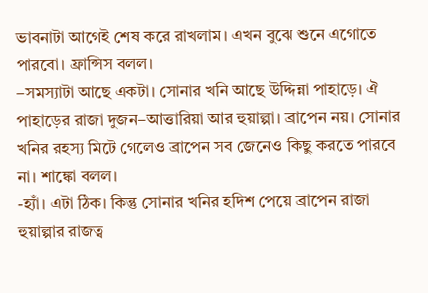ভাবনাটা আগেই শেষ করে রাখলাম। এখন বুঝে শুনে এগোতে পারবো। ফ্রান্সিস বলল।
–সমস্যাটা আছে একটা। সোনার খনি আছে উদ্দিন্না পাহাড়ে। ঐ পাহাড়ের রাজা দুজন–আত্তারিয়া আর হুয়াল্পা। ব্রাপেন নয়। সোনার খনির রহস্য মিটে গেলেও ব্রাপেন সব জেনেও কিছু করতে পারবে না। শাঙ্কো বলল।
-হ্যাঁ। এটা ঠিক। কিন্তু সোনার খনির হদিশ পেয়ে ব্রাপেন রাজা হুয়াল্পার রাজত্ব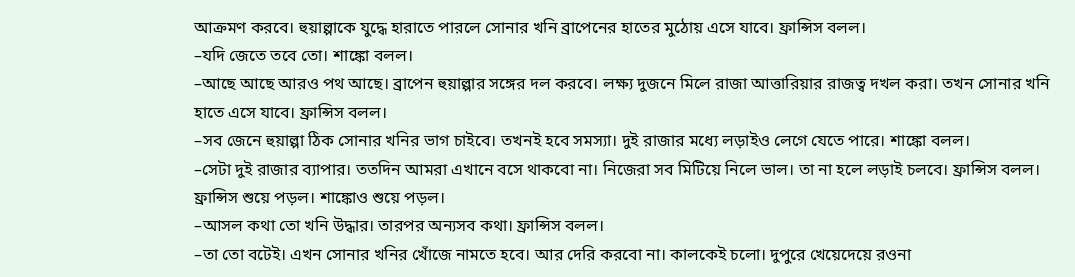আক্রমণ করবে। হুয়াল্পাকে যুদ্ধে হারাতে পারলে সোনার খনি ব্রাপেনের হাতের মুঠোয় এসে যাবে। ফ্রান্সিস বলল।
–যদি জেতে তবে তো। শাঙ্কো বলল।
–আছে আছে আরও পথ আছে। ব্রাপেন হুয়াল্পার সঙ্গের দল করবে। লক্ষ্য দুজনে মিলে রাজা আত্তারিয়ার রাজত্ব দখল করা। তখন সোনার খনি হাতে এসে যাবে। ফ্রান্সিস বলল।
–সব জেনে হুয়াল্পা ঠিক সোনার খনির ভাগ চাইবে। তখনই হবে সমস্যা। দুই রাজার মধ্যে লড়াইও লেগে যেতে পারে। শাঙ্কো বলল।
–সেটা দুই রাজার ব্যাপার। ততদিন আমরা এখানে বসে থাকবো না। নিজেরা সব মিটিয়ে নিলে ভাল। তা না হলে লড়াই চলবে। ফ্রান্সিস বলল।
ফ্রান্সিস শুয়ে পড়ল। শাঙ্কোও শুয়ে পড়ল।
–আসল কথা তো খনি উদ্ধার। তারপর অন্যসব কথা। ফ্রান্সিস বলল।
–তা তো বটেই। এখন সোনার খনির খোঁজে নামতে হবে। আর দেরি করবো না। কালকেই চলো। দুপুরে খেয়েদেয়ে রওনা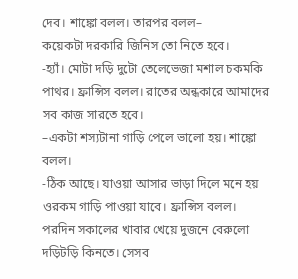দেব। শাঙ্কো বলল। তারপর বলল–
কয়েকটা দরকারি জিনিস তো নিতে হবে।
-হ্যাঁ। মোটা দড়ি দুটো তেলেভেজা মশাল চকমকি পাথর। ফ্রান্সিস বলল। রাতের অন্ধকারে আমাদের সব কাজ সারতে হবে।
–একটা শস্যটানা গাড়ি পেলে ভালো হয়। শাঙ্কো বলল।
-ঠিক আছে। যাওয়া আসার ভাড়া দিলে মনে হয় ওরকম গাড়ি পাওয়া যাবে। ফ্রান্সিস বলল।
পরদিন সকালের খাবার খেয়ে দুজনে বেরুলো দড়িটড়ি কিনতে। সেসব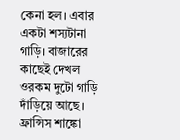কেনা হল। এবার একটা শস্যটানা গাড়ি। বাজারের কাছেই দেখল ওরকম দুটো গাড়ি দাঁড়িয়ে আছে। ফ্রান্সিস শাঙ্কো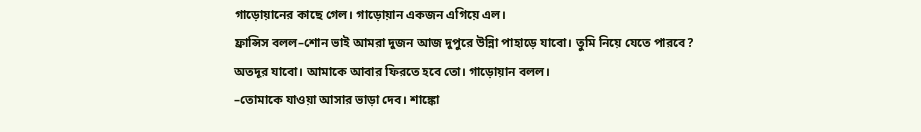গাড়োয়ানের কাছে গেল। গাড়োয়ান একজন এগিয়ে এল।
ফ্রান্সিস বলল–শোন ভাই আমরা দুজন আজ দুপুরে উন্নিা পাহাড়ে যাবো। তুমি নিয়ে যেতে পারবে?
অতদূর যাবো। আমাকে আবার ফিরতে হবে তো। গাড়োয়ান বলল।
–তোমাকে যাওয়া আসার ভাড়া দেব। শাঙ্কো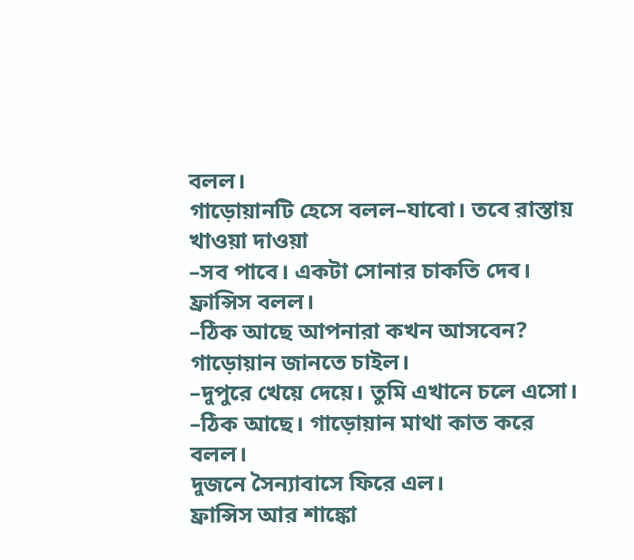বলল।
গাড়োয়ানটি হেসে বলল–যাবো। তবে রাস্তায় খাওয়া দাওয়া
–সব পাবে। একটা সোনার চাকতি দেব। ফ্রান্সিস বলল।
–ঠিক আছে আপনারা কখন আসবেন? গাড়োয়ান জানতে চাইল।
–দুপুরে খেয়ে দেয়ে। তুমি এখানে চলে এসো।
–ঠিক আছে। গাড়োয়ান মাথা কাত করে বলল।
দুজনে সৈন্যাবাসে ফিরে এল।
ফ্রান্সিস আর শাঙ্কো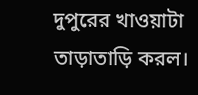দুপুরের খাওয়াটা তাড়াতাড়ি করল।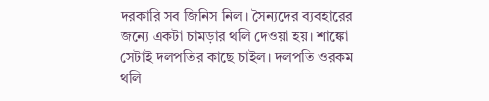দরকারি সব জিনিস নিল। সৈন্যদের ব্যবহারের জন্যে একটা চামড়ার থলি দেওয়া হয়। শাঙ্কো সেটাই দলপতির কাছে চাইল। দলপতি ওরকম থলি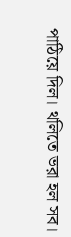পাঠিয়ে দিল। থলিতে ভরা হল সব।